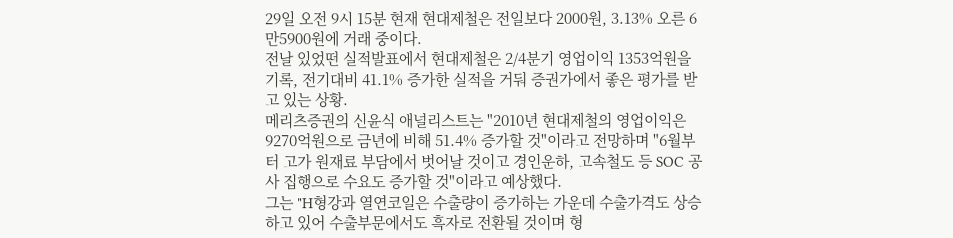29일 오전 9시 15분 현재 현대제철은 전일보다 2000원, 3.13% 오른 6만5900원에 거래 중이다.
전날 있었떤 실적발표에서 현대제철은 2/4분기 영업이익 1353억원을 기록, 전기대비 41.1% 증가한 실적을 거둬 증권가에서 좋은 평가를 받고 있는 상황.
메리츠증권의 신윤식 애널리스트는 "2010년 현대제철의 영업이익은 9270억원으로 금년에 비해 51.4% 증가할 것"이라고 전망하며 "6월부터 고가 원재료 부담에서 벗어날 것이고 경인운하, 고속철도 등 SOC 공사 집행으로 수요도 증가할 것"이라고 예상했다.
그는 "H형강과 열연코일은 수출량이 증가하는 가운데 수출가격도 상승하고 있어 수출부문에서도 흑자로 전환될 것이며 형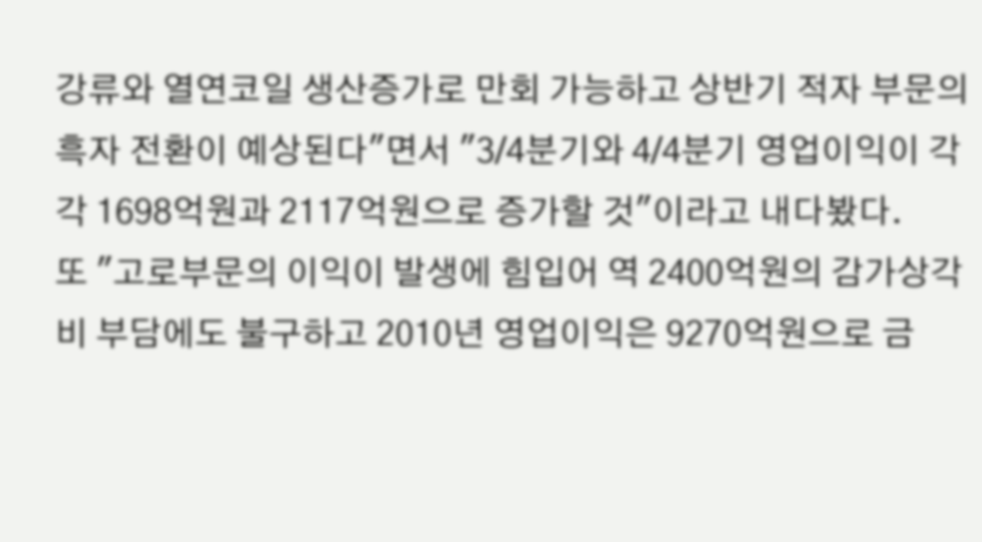강류와 열연코일 생산증가로 만회 가능하고 상반기 적자 부문의 흑자 전환이 예상된다"면서 "3/4분기와 4/4분기 영업이익이 각각 1698억원과 2117억원으로 증가할 것"이라고 내다봤다.
또 "고로부문의 이익이 발생에 힘입어 역 2400억원의 감가상각비 부담에도 불구하고 2010년 영업이익은 9270억원으로 금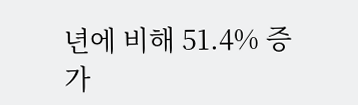년에 비해 51.4% 증가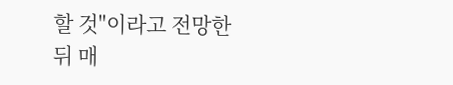할 것"이라고 전망한 뒤 매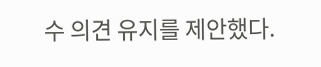수 의견 유지를 제안했다.